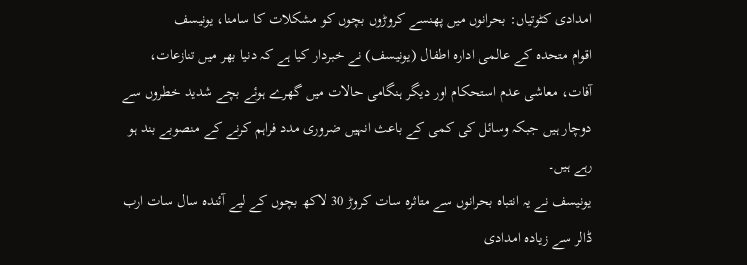امدادی کٹوتیاں: بحرانوں میں پھنسے کروڑوں بچوں کو مشکلات کا سامنا، یونیسف
اقوام متحدہ کے عالمی ادارہ اطفال (یونیسف) نے خبردار کیا ہے کہ دنیا بھر میں تنازعات، آفات، معاشی عدم استحکام اور دیگر ہنگامی حالات میں گھرے ہوئے بچے شدید خطروں سے دوچار ہیں جبکہ وسائل کی کمی کے باعث انہیں ضروری مدد فراہم کرنے کے منصوبے بند ہو رہے ہیں۔
یونیسف نے یہ انتباہ بحرانوں سے متاثرہ سات کروڑ 30 لاکھ بچوں کے لیے آئندہ سال سات ارب ڈالر سے زیادہ امدادی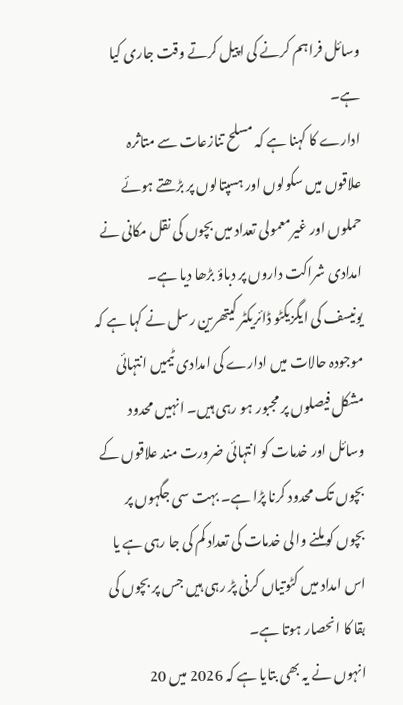وسائل فراہم کرنے کی اپیل کرتے وقت جاری کیا ہے۔
ادارے کا کہنا ہے کہ مسلح تنازعات سے متاثرہ علاقوں میں سکولوں اور ہسپتالوں پر بڑھتے ہوئے حملوں اور غیرمعمولی تعداد میں بچوں کی نقل مکانی نے امدادی شراکت داروں پر دباؤ بڑھا دیا ہے۔
یونیسف کی ایگزیکٹو ڈائریکٹر کیتھرین رسل نے کہا ہے کہ موجودہ حالات میں ادارے کی امدادی ٹیمیں انتہائی مشکل فیصلوں پر مجبور ہو رہی ہیں۔ انہیں محدود وسائل اور خدمات کو انتہائی ضرورت مند علاقوں کے بچوں تک محدود کرنا پڑا ہے۔ بہت سی جگہوں پر بچوں کو ملنے والی خدمات کی تعداد کم کی جا رہی ہے یا اس امداد میں کٹوتیاں کرنی پڑ رہی ہیں جس پر بچوں کی بقا کا انحصار ہوتا ہے۔
انہوں نے یہ بھی بتایا ہے کہ 2026 میں 20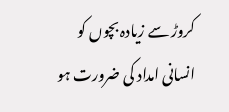کروڑ سے زیادہ بچوں کو انسانی امداد کی ضرورت ہو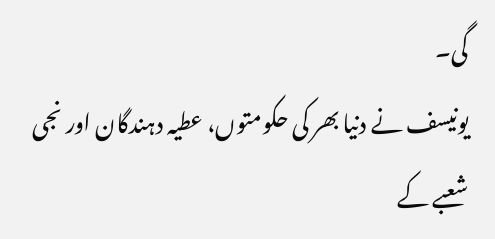گی۔
یونیسف نے دنیا بھر کی حکومتوں، عطیہ دہندگان اور نجی شعبے کے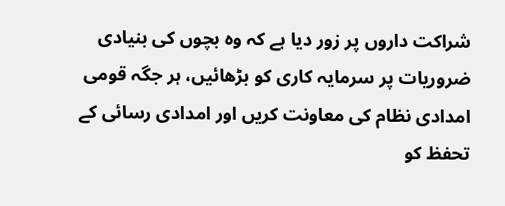شراکت داروں پر زور دیا ہے کہ وہ بچوں کی بنیادی ضروریات پر سرمایہ کاری کو بڑھائیں، ہر جگہ قومی امدادی نظام کی معاونت کریں اور امدادی رسائی کے تحفظ کو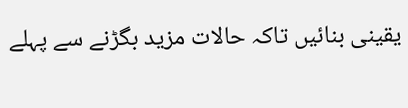یقینی بنائیں تاکہ حالات مزید بگڑنے سے پہلے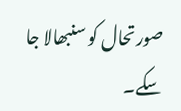صورتحال کو سنبھالا جا سکے۔